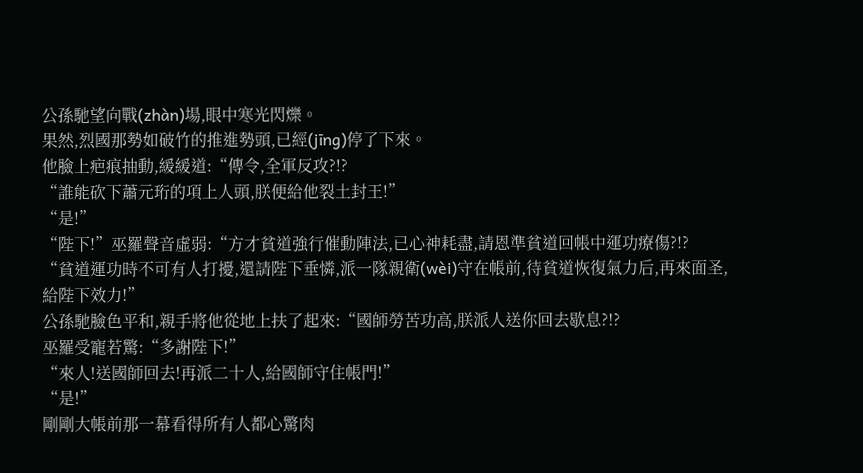公孫馳望向戰(zhàn)場,眼中寒光閃爍。
果然,烈國那勢如破竹的推進勢頭,已經(jīng)停了下來。
他臉上疤痕抽動,緩緩道:“傳令,全軍反攻?!?
“誰能砍下蕭元珩的項上人頭,朕便給他裂土封王!”
“是!”
“陛下!”巫羅聲音虛弱:“方才貧道強行催動陣法,已心神耗盡,請恩準貧道回帳中運功療傷?!?
“貧道運功時不可有人打擾,還請陛下垂憐,派一隊親衛(wèi)守在帳前,待貧道恢復氣力后,再來面圣,給陛下效力!”
公孫馳臉色平和,親手將他從地上扶了起來:“國師勞苦功高,朕派人送你回去歇息?!?
巫羅受寵若驚:“多謝陛下!”
“來人!送國師回去!再派二十人,給國師守住帳門!”
“是!”
剛剛大帳前那一幕看得所有人都心驚肉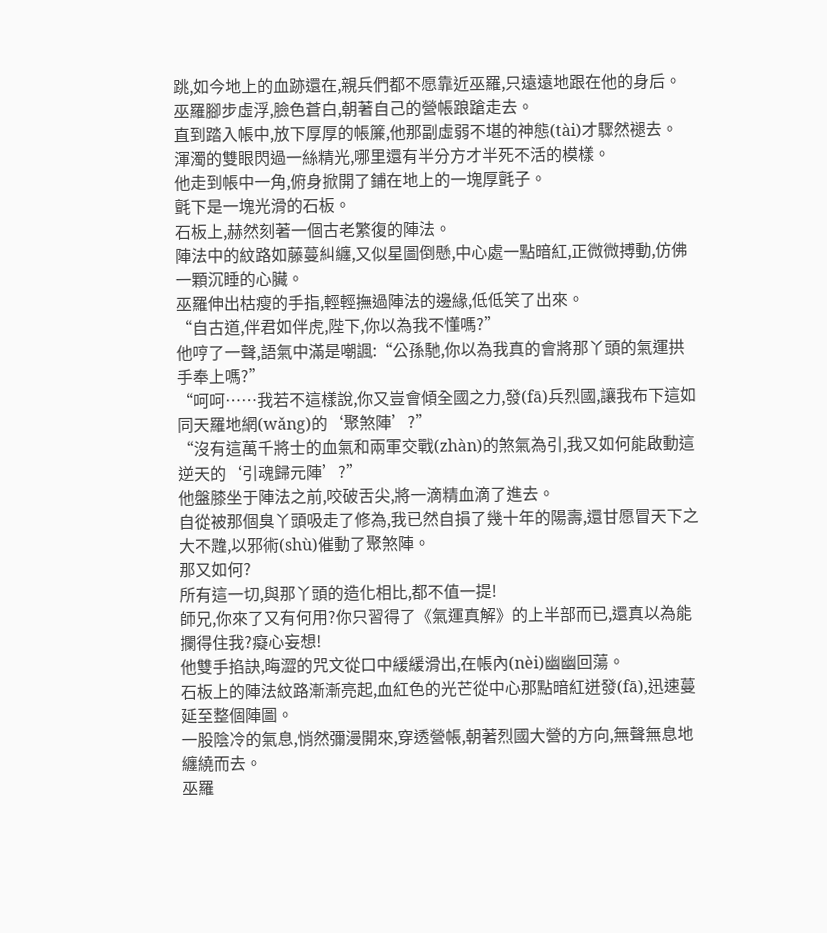跳,如今地上的血跡還在,親兵們都不愿靠近巫羅,只遠遠地跟在他的身后。
巫羅腳步虛浮,臉色蒼白,朝著自己的營帳踉蹌走去。
直到踏入帳中,放下厚厚的帳簾,他那副虛弱不堪的神態(tài)才驟然褪去。
渾濁的雙眼閃過一絲精光,哪里還有半分方才半死不活的模樣。
他走到帳中一角,俯身掀開了鋪在地上的一塊厚氈子。
氈下是一塊光滑的石板。
石板上,赫然刻著一個古老繁復的陣法。
陣法中的紋路如藤蔓糾纏,又似星圖倒懸,中心處一點暗紅,正微微搏動,仿佛一顆沉睡的心臟。
巫羅伸出枯瘦的手指,輕輕撫過陣法的邊緣,低低笑了出來。
“自古道,伴君如伴虎,陛下,你以為我不懂嗎?”
他哼了一聲,語氣中滿是嘲諷:“公孫馳,你以為我真的會將那丫頭的氣運拱手奉上嗎?”
“呵呵……我若不這樣說,你又豈會傾全國之力,發(fā)兵烈國,讓我布下這如同天羅地網(wǎng)的‘聚煞陣’?”
“沒有這萬千將士的血氣和兩軍交戰(zhàn)的煞氣為引,我又如何能啟動這逆天的‘引魂歸元陣’?”
他盤膝坐于陣法之前,咬破舌尖,將一滴精血滴了進去。
自從被那個臭丫頭吸走了修為,我已然自損了幾十年的陽壽,還甘愿冒天下之大不韙,以邪術(shù)催動了聚煞陣。
那又如何?
所有這一切,與那丫頭的造化相比,都不值一提!
師兄,你來了又有何用?你只習得了《氣運真解》的上半部而已,還真以為能攔得住我?癡心妄想!
他雙手掐訣,晦澀的咒文從口中緩緩滑出,在帳內(nèi)幽幽回蕩。
石板上的陣法紋路漸漸亮起,血紅色的光芒從中心那點暗紅迸發(fā),迅速蔓延至整個陣圖。
一股陰冷的氣息,悄然彌漫開來,穿透營帳,朝著烈國大營的方向,無聲無息地纏繞而去。
巫羅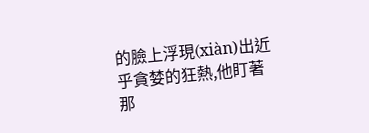的臉上浮現(xiàn)出近乎貪婪的狂熱,他盯著那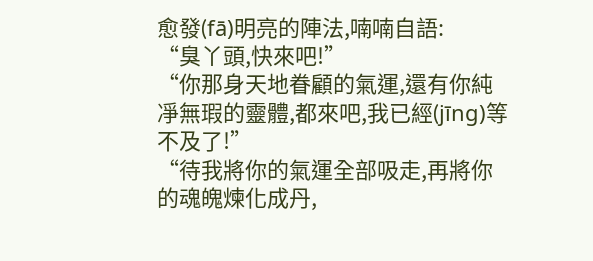愈發(fā)明亮的陣法,喃喃自語:
“臭丫頭,快來吧!”
“你那身天地眷顧的氣運,還有你純凈無瑕的靈體,都來吧,我已經(jīng)等不及了!”
“待我將你的氣運全部吸走,再將你的魂魄煉化成丹,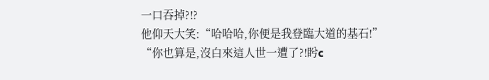一口吞掉?!?
他仰天大笑:“哈哈哈,你便是我登臨大道的基石!”
“你也算是,沒白來這人世一遭了?!盻c